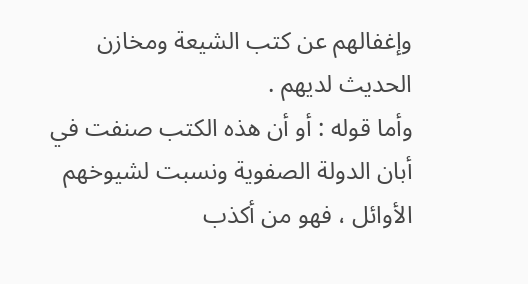وإغفالهم عن كتب الشيعة ومخازن الحديث لديهم .
وأما قوله : أو أن هذه الكتب صنفت في أبان الدولة الصفوية ونسبت لشيوخهم
الأوائل ، فهو من أكذب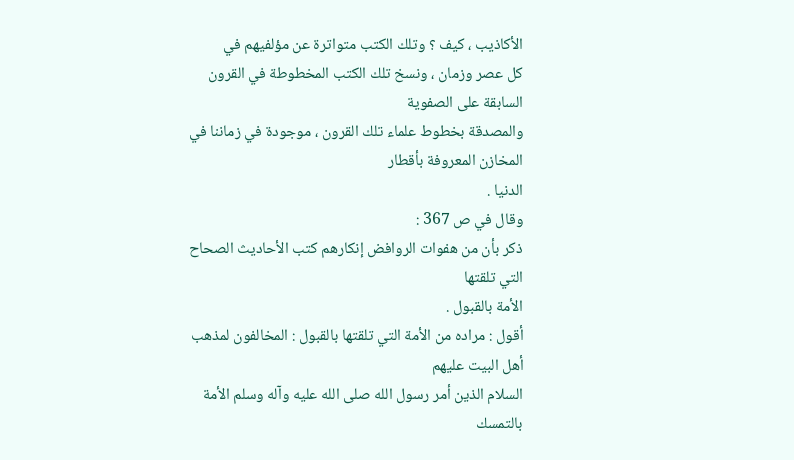الأكاذيب ، كيف ؟ وتلك الكتب متواترة عن مؤلفيهم في
كل عصر وزمان ، ونسخ تلك الكتب المخطوطة في القرون السابقة على الصفوية
والمصدقة بخطوط علماء تلك القرون ، موجودة في زماننا في المخازن المعروفة بأقطار
الدنيا .
وقال في ص 367 :
ذكر بأن من هفوات الروافض إنكارهم كتب الأحاديث الصحاح التي تلقتها
الأمة بالقبول .
أقول : مراده من الأمة التي تلقتها بالقبول : المخالفون لمذهب أهل البيت عليهم
السلام الذين أمر رسول الله صلى الله عليه وآله وسلم الأمة بالتمسك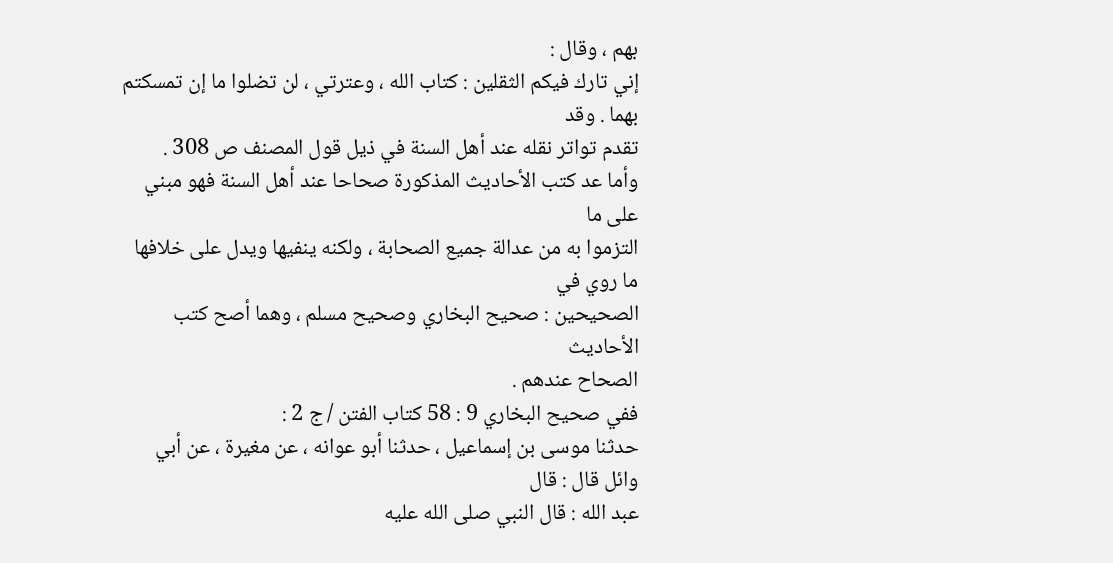بهم ، وقال :
إني تارك فيكم الثقلين : كتاب الله ، وعترتي ، لن تضلوا ما إن تمسكتم بهما . وقد
تقدم تواتر نقله عند أهل السنة في ذيل قول المصنف ص 308 .
وأما عد كتب الأحاديث المذكورة صحاحا عند أهل السنة فهو مبني على ما
التزموا به من عدالة جميع الصحابة ، ولكنه ينفيها ويدل على خلافها ما روي في
الصحيحين : صحيح البخاري وصحيح مسلم ، وهما أصح كتب الأحاديث
الصحاح عندهم .
ففي صحيح البخاري 9 : 58 كتاب الفتن / ج 2 :
حدثنا موسى بن إسماعيل ، حدثنا أبو عوانه ، عن مغيرة ، عن أبي وائل قال : قال
عبد الله : قال النبي صلى الله عليه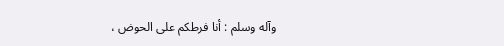وآله وسلم : أنا فرطكم على الحوض ،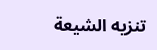تنزيه الشيعة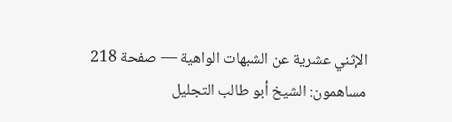الإثني عشرية عن الشبهات الواهية — صفحة 218
مساهمون: الشيخ أبو طالب التجليل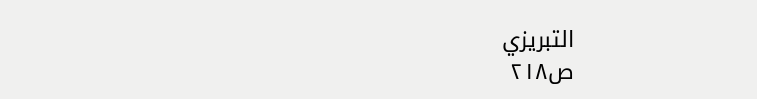التبريزي
ص٢١٨